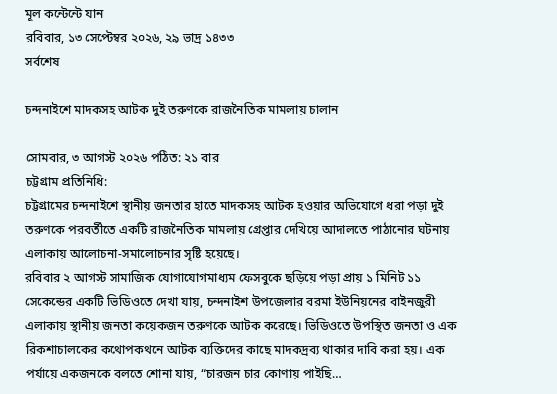মূল কন্টেন্টে যান
রবিবার, ১৩ সেপ্টেম্বর ২০২৬, ২৯ ভাদ্র ১৪৩৩
সর্বশেষ

চন্দনাইশে মাদকসহ আটক দুই তরুণকে রাজনৈতিক মামলায় চালান

সোমবার, ৩ আগস্ট ২০২৬ পঠিত: ২১ বার
চট্টগ্রাম প্রতিনিধি:
চট্টগ্রামের চন্দনাইশে স্থানীয় জনতার হাতে মাদকসহ আটক হওয়ার অভিযোগে ধরা পড়া দুই তরুণকে পরবর্তীতে একটি রাজনৈতিক মামলায় গ্রেপ্তার দেখিয়ে আদালতে পাঠানোর ঘটনায় এলাকায় আলোচনা-সমালোচনার সৃষ্টি হয়েছে।
রবিবার ২ আগস্ট সামাজিক যোগাযোগমাধ্যম ফেসবুকে ছড়িয়ে পড়া প্রায় ১ মিনিট ১১ সেকেন্ডের একটি ভিডিওতে দেখা যায়, চন্দনাইশ উপজেলার বরমা ইউনিয়নের বাইনজুরী এলাকায় স্থানীয় জনতা কয়েকজন তরুণকে আটক করেছে। ভিডিওতে উপস্থিত জনতা ও এক রিকশাচালকের কথোপকথনে আটক ব্যক্তিদের কাছে মাদকদ্রব্য থাকার দাবি করা হয়। এক পর্যায়ে একজনকে বলতে শোনা যায়, “চারজন চার কোণায় পাইছি…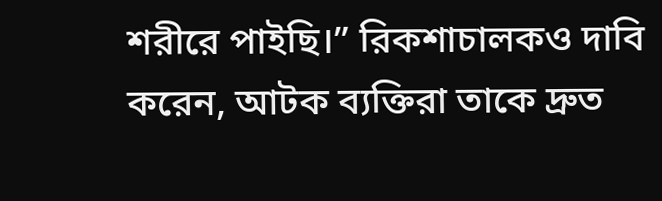শরীরে পাইছি।” রিকশাচালকও দাবি করেন, আটক ব্যক্তিরা তাকে দ্রুত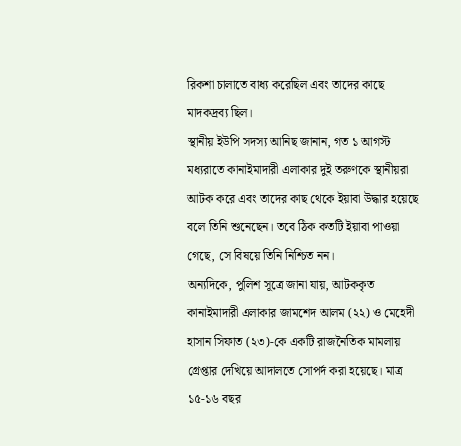রিকশা চালাতে বাধ্য করেছিল এবং তাদের কাছে মাদকদ্রব্য ছিল।
স্থানীয় ইউপি সদস্য আনিছ জানান, গত ১ আগস্ট মধ্যরাতে কানাইমাদারী এলাকার দুই তরুণকে স্থানীয়রা আটক করে এবং তাদের কাছ থেকে ইয়াবা উদ্ধার হয়েছে বলে তিনি শুনেছেন। তবে ঠিক কতটি ইয়াবা পাওয়া গেছে, সে বিষয়ে তিনি নিশ্চিত নন।
অন্যদিকে, পুলিশ সূত্রে জানা যায়, আটককৃত কানাইমাদারী এলাকার জামশেদ আলম (২২) ও মেহেদী হাসান সিফাত (২৩)-কে একটি রাজনৈতিক মামলায় গ্রেপ্তার দেখিয়ে আদালতে সোপর্দ করা হয়েছে। মাত্র ১৫-১৬ বছর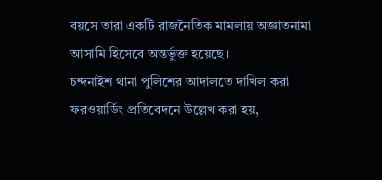বয়সে তারা একটি রাজনৈতিক মামলায় অজ্ঞাতনামা আসামি হিসেবে অন্তর্ভুক্ত হয়েছে।
চন্দনাইশ থানা পুলিশের আদালতে দাখিল করা ফরওয়ার্ডিং প্রতিবেদনে উল্লেখ করা হয়,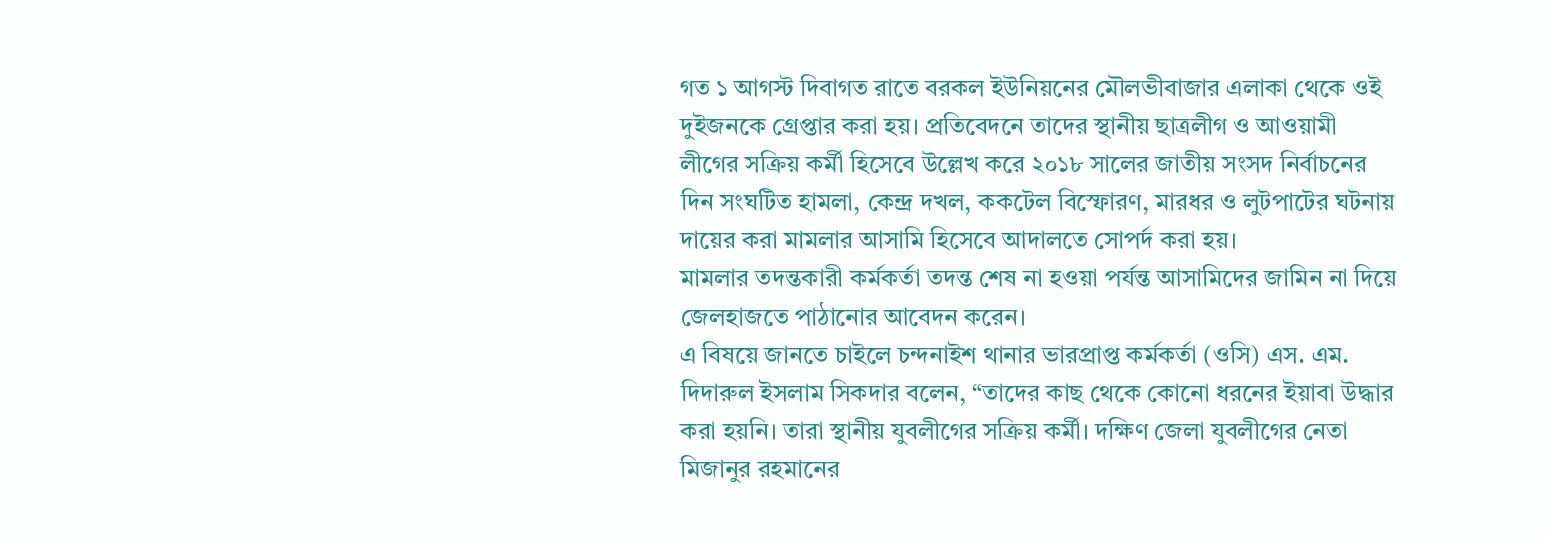গত ১ আগস্ট দিবাগত রাতে বরকল ইউনিয়নের মৌলভীবাজার এলাকা থেকে ওই দুইজনকে গ্রেপ্তার করা হয়। প্রতিবেদনে তাদের স্থানীয় ছাত্রলীগ ও আওয়ামী লীগের সক্রিয় কর্মী হিসেবে উল্লেখ করে ২০১৮ সালের জাতীয় সংসদ নির্বাচনের দিন সংঘটিত হামলা, কেন্দ্র দখল, ককটেল বিস্ফোরণ, মারধর ও লুটপাটের ঘটনায় দায়ের করা মামলার আসামি হিসেবে আদালতে সোপর্দ করা হয়।
মামলার তদন্তকারী কর্মকর্তা তদন্ত শেষ না হওয়া পর্যন্ত আসামিদের জামিন না দিয়ে জেলহাজতে পাঠানোর আবেদন করেন।
এ বিষয়ে জানতে চাইলে চন্দনাইশ থানার ভারপ্রাপ্ত কর্মকর্তা (ওসি) এস. এম. দিদারুল ইসলাম সিকদার বলেন, “তাদের কাছ থেকে কোনো ধরনের ইয়াবা উদ্ধার করা হয়নি। তারা স্থানীয় যুবলীগের সক্রিয় কর্মী। দক্ষিণ জেলা যুবলীগের নেতা মিজানুর রহমানের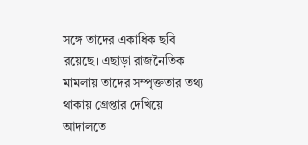সঙ্গে তাদের একাধিক ছবি রয়েছে। এছাড়া রাজনৈতিক মামলায় তাদের সম্পৃক্ততার তথ্য থাকায় গ্রেপ্তার দেখিয়ে আদালতে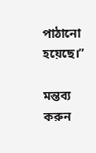পাঠানো হয়েছে।”

মন্তব্য করুন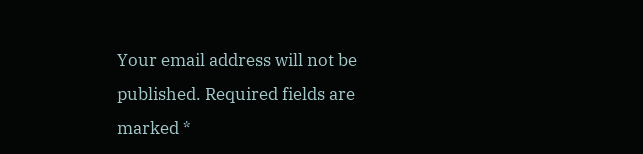Your email address will not be published. Required fields are marked *